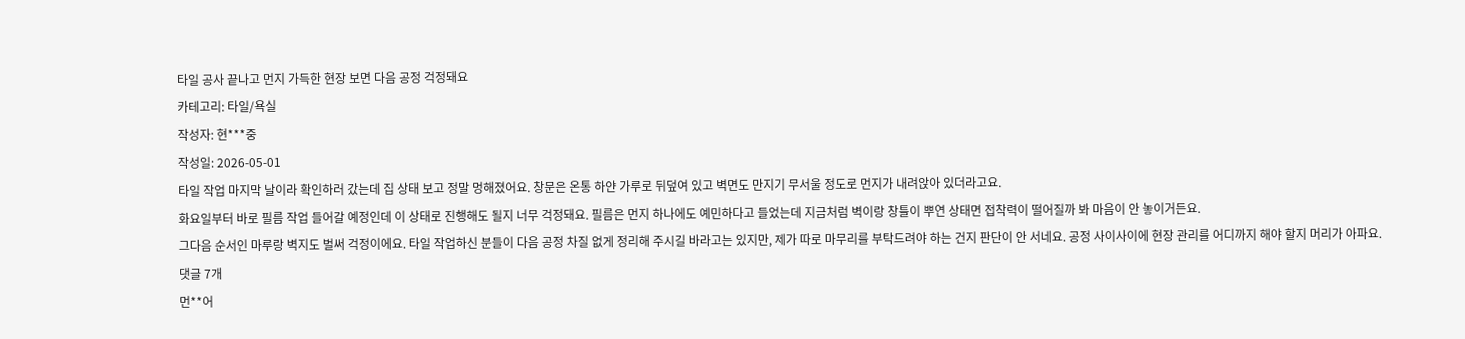타일 공사 끝나고 먼지 가득한 현장 보면 다음 공정 걱정돼요
카테고리: 타일/욕실
작성자: 현***중
작성일: 2026-05-01
타일 작업 마지막 날이라 확인하러 갔는데 집 상태 보고 정말 멍해졌어요. 창문은 온통 하얀 가루로 뒤덮여 있고 벽면도 만지기 무서울 정도로 먼지가 내려앉아 있더라고요.
화요일부터 바로 필름 작업 들어갈 예정인데 이 상태로 진행해도 될지 너무 걱정돼요. 필름은 먼지 하나에도 예민하다고 들었는데 지금처럼 벽이랑 창틀이 뿌연 상태면 접착력이 떨어질까 봐 마음이 안 놓이거든요.
그다음 순서인 마루랑 벽지도 벌써 걱정이에요. 타일 작업하신 분들이 다음 공정 차질 없게 정리해 주시길 바라고는 있지만, 제가 따로 마무리를 부탁드려야 하는 건지 판단이 안 서네요. 공정 사이사이에 현장 관리를 어디까지 해야 할지 머리가 아파요.
댓글 7개
먼**어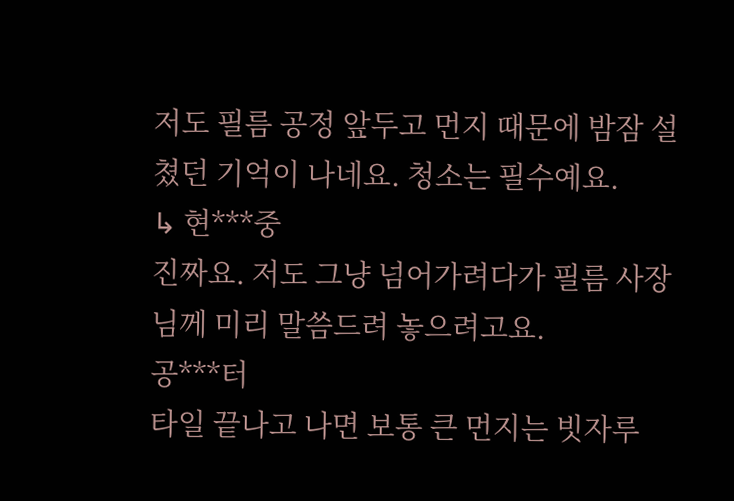저도 필름 공정 앞두고 먼지 때문에 밤잠 설쳤던 기억이 나네요. 청소는 필수예요.
↳ 현***중
진짜요. 저도 그냥 넘어가려다가 필름 사장님께 미리 말씀드려 놓으려고요.
공***터
타일 끝나고 나면 보통 큰 먼지는 빗자루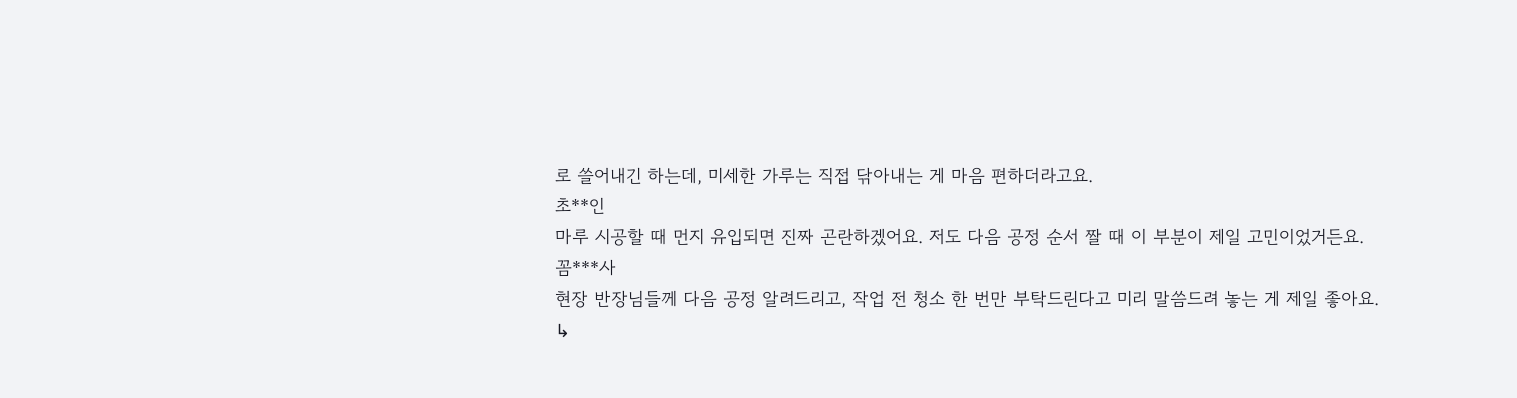로 쓸어내긴 하는데, 미세한 가루는 직접 닦아내는 게 마음 편하더라고요.
초**인
마루 시공할 때 먼지 유입되면 진짜 곤란하겠어요. 저도 다음 공정 순서 짤 때 이 부분이 제일 고민이었거든요.
꼼***사
현장 반장님들께 다음 공정 알려드리고, 작업 전 청소 한 번만 부탁드린다고 미리 말씀드려 놓는 게 제일 좋아요.
↳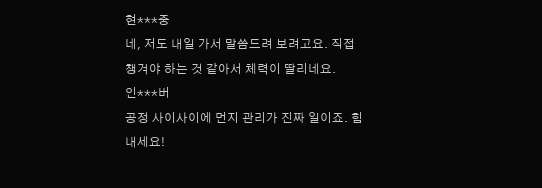현***중
네, 저도 내일 가서 말씀드려 보려고요. 직접 챙겨야 하는 것 같아서 체력이 딸리네요.
인***버
공정 사이사이에 먼지 관리가 진짜 일이죠. 힘내세요!